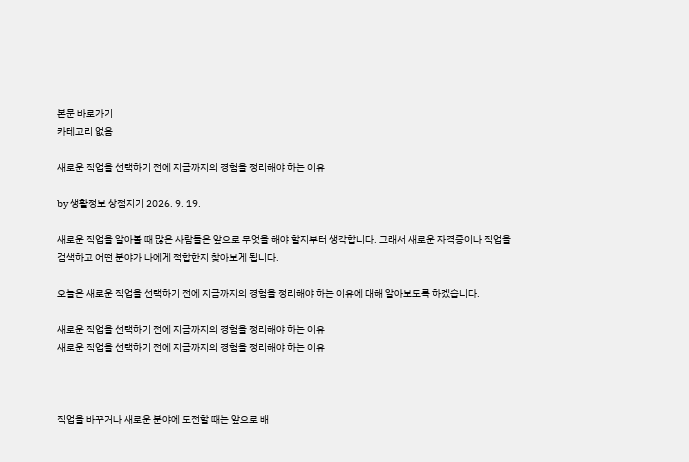본문 바로가기
카테고리 없음

새로운 직업을 선택하기 전에 지금까지의 경험을 정리해야 하는 이유

by 생활정보 상점지기 2026. 9. 19.

새로운 직업을 알아볼 때 많은 사람들은 앞으로 무엇을 해야 할지부터 생각합니다. 그래서 새로운 자격증이나 직업을 검색하고 어떤 분야가 나에게 적합한지 찾아보게 됩니다.

오늘은 새로운 직업을 선택하기 전에 지금까지의 경험을 정리해야 하는 이유에 대해 알아보도록 하겠습니다.

새로운 직업을 선택하기 전에 지금까지의 경험을 정리해야 하는 이유
새로운 직업을 선택하기 전에 지금까지의 경험을 정리해야 하는 이유



직업을 바꾸거나 새로운 분야에 도전할 때는 앞으로 배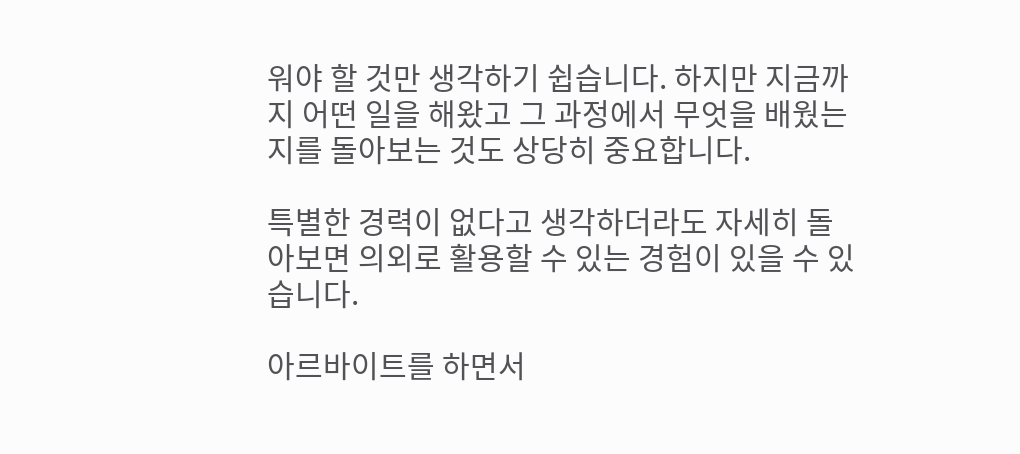워야 할 것만 생각하기 쉽습니다. 하지만 지금까지 어떤 일을 해왔고 그 과정에서 무엇을 배웠는지를 돌아보는 것도 상당히 중요합니다.

특별한 경력이 없다고 생각하더라도 자세히 돌아보면 의외로 활용할 수 있는 경험이 있을 수 있습니다.

아르바이트를 하면서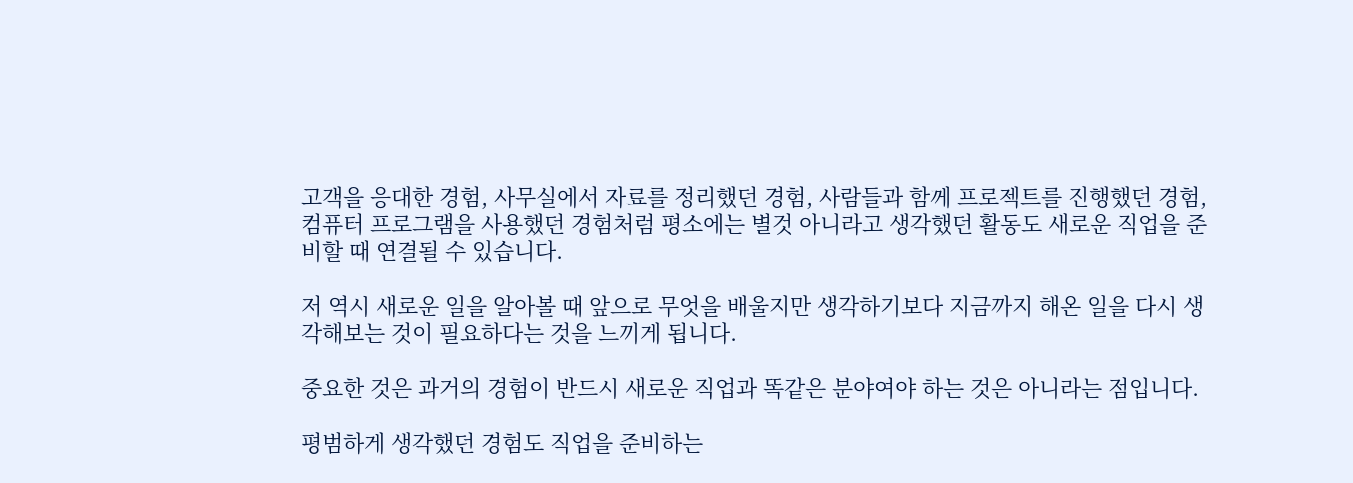고객을 응대한 경험, 사무실에서 자료를 정리했던 경험, 사람들과 함께 프로젝트를 진행했던 경험, 컴퓨터 프로그램을 사용했던 경험처럼 평소에는 별것 아니라고 생각했던 활동도 새로운 직업을 준비할 때 연결될 수 있습니다.

저 역시 새로운 일을 알아볼 때 앞으로 무엇을 배울지만 생각하기보다 지금까지 해온 일을 다시 생각해보는 것이 필요하다는 것을 느끼게 됩니다.

중요한 것은 과거의 경험이 반드시 새로운 직업과 똑같은 분야여야 하는 것은 아니라는 점입니다.

평범하게 생각했던 경험도 직업을 준비하는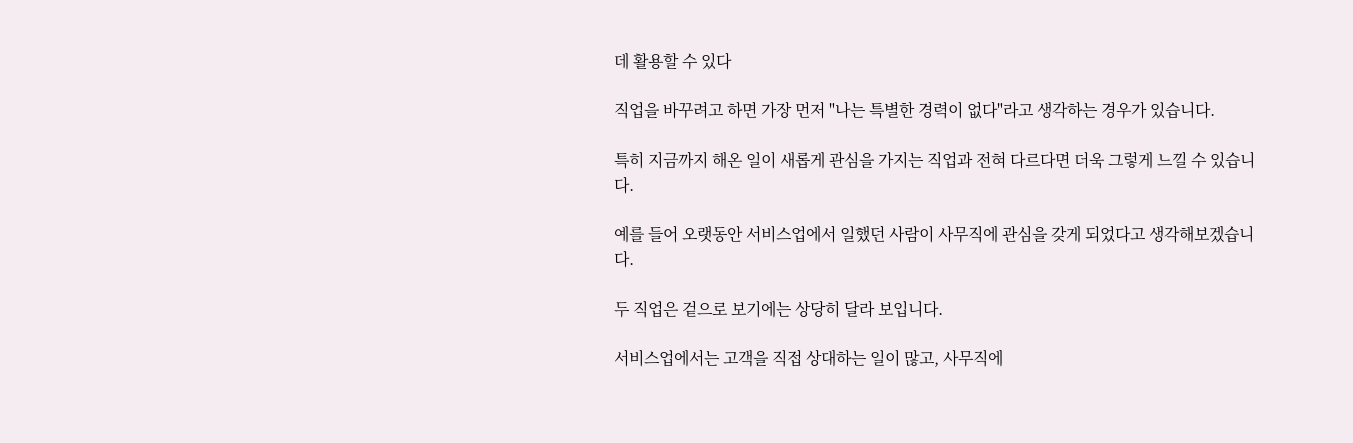데 활용할 수 있다

직업을 바꾸려고 하면 가장 먼저 "나는 특별한 경력이 없다"라고 생각하는 경우가 있습니다.

특히 지금까지 해온 일이 새롭게 관심을 가지는 직업과 전혀 다르다면 더욱 그렇게 느낄 수 있습니다.

예를 들어 오랫동안 서비스업에서 일했던 사람이 사무직에 관심을 갖게 되었다고 생각해보겠습니다.

두 직업은 겉으로 보기에는 상당히 달라 보입니다.

서비스업에서는 고객을 직접 상대하는 일이 많고, 사무직에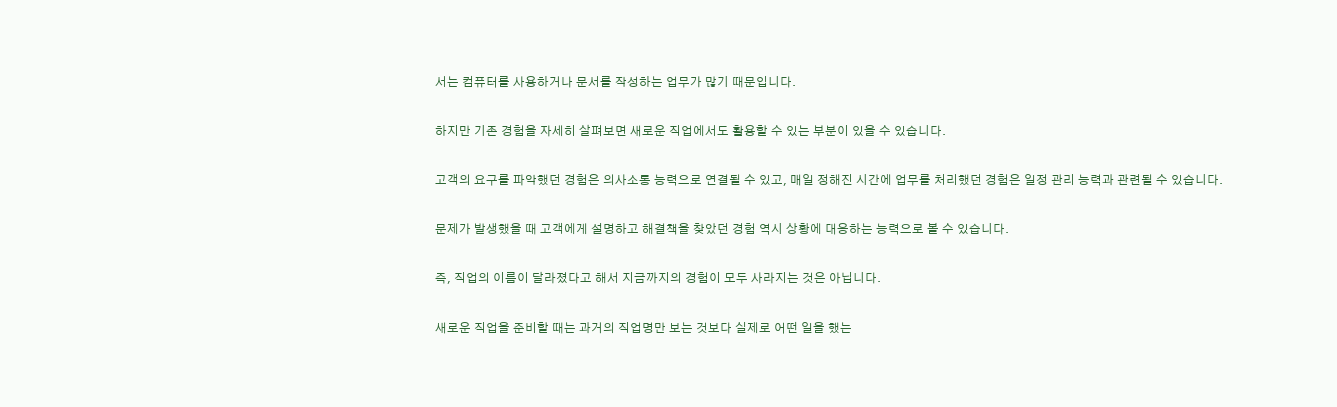서는 컴퓨터를 사용하거나 문서를 작성하는 업무가 많기 때문입니다.

하지만 기존 경험을 자세히 살펴보면 새로운 직업에서도 활용할 수 있는 부분이 있을 수 있습니다.

고객의 요구를 파악했던 경험은 의사소통 능력으로 연결될 수 있고, 매일 정해진 시간에 업무를 처리했던 경험은 일정 관리 능력과 관련될 수 있습니다.

문제가 발생했을 때 고객에게 설명하고 해결책을 찾았던 경험 역시 상황에 대응하는 능력으로 볼 수 있습니다.

즉, 직업의 이름이 달라졌다고 해서 지금까지의 경험이 모두 사라지는 것은 아닙니다.

새로운 직업을 준비할 때는 과거의 직업명만 보는 것보다 실제로 어떤 일을 했는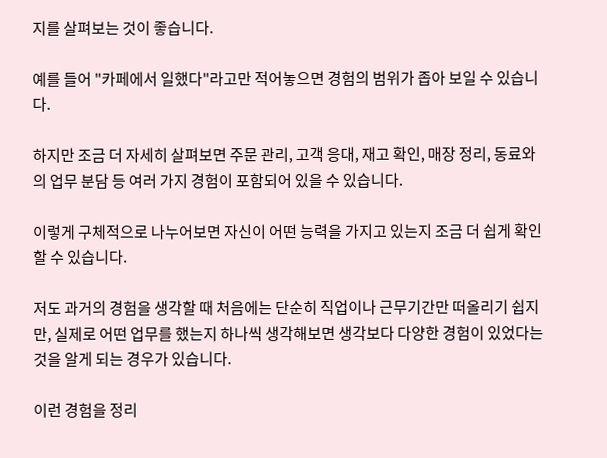지를 살펴보는 것이 좋습니다.

예를 들어 "카페에서 일했다"라고만 적어놓으면 경험의 범위가 좁아 보일 수 있습니다.

하지만 조금 더 자세히 살펴보면 주문 관리, 고객 응대, 재고 확인, 매장 정리, 동료와의 업무 분담 등 여러 가지 경험이 포함되어 있을 수 있습니다.

이렇게 구체적으로 나누어보면 자신이 어떤 능력을 가지고 있는지 조금 더 쉽게 확인할 수 있습니다.

저도 과거의 경험을 생각할 때 처음에는 단순히 직업이나 근무기간만 떠올리기 쉽지만, 실제로 어떤 업무를 했는지 하나씩 생각해보면 생각보다 다양한 경험이 있었다는 것을 알게 되는 경우가 있습니다.

이런 경험을 정리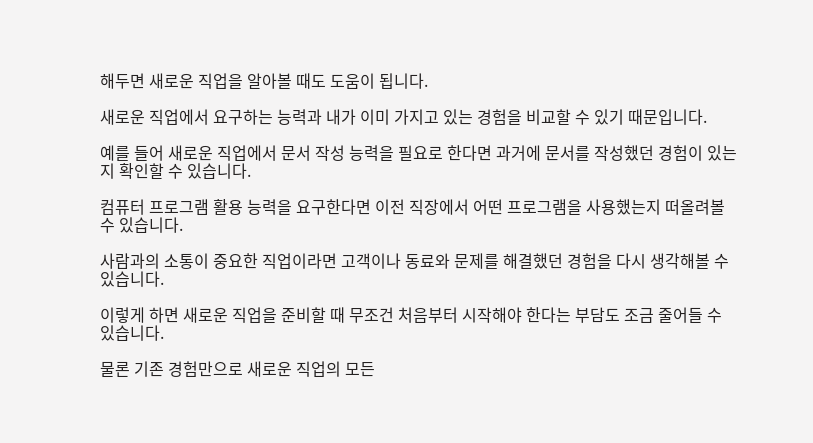해두면 새로운 직업을 알아볼 때도 도움이 됩니다.

새로운 직업에서 요구하는 능력과 내가 이미 가지고 있는 경험을 비교할 수 있기 때문입니다.

예를 들어 새로운 직업에서 문서 작성 능력을 필요로 한다면 과거에 문서를 작성했던 경험이 있는지 확인할 수 있습니다.

컴퓨터 프로그램 활용 능력을 요구한다면 이전 직장에서 어떤 프로그램을 사용했는지 떠올려볼 수 있습니다.

사람과의 소통이 중요한 직업이라면 고객이나 동료와 문제를 해결했던 경험을 다시 생각해볼 수 있습니다.

이렇게 하면 새로운 직업을 준비할 때 무조건 처음부터 시작해야 한다는 부담도 조금 줄어들 수 있습니다.

물론 기존 경험만으로 새로운 직업의 모든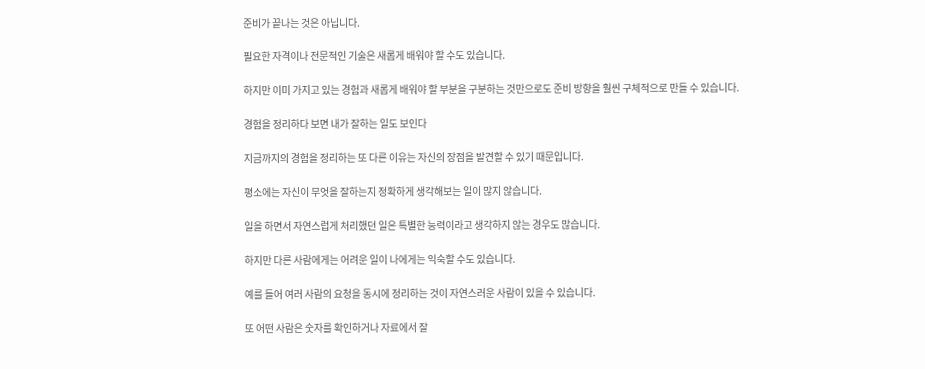준비가 끝나는 것은 아닙니다.

필요한 자격이나 전문적인 기술은 새롭게 배워야 할 수도 있습니다.

하지만 이미 가지고 있는 경험과 새롭게 배워야 할 부분을 구분하는 것만으로도 준비 방향을 훨씬 구체적으로 만들 수 있습니다.

경험을 정리하다 보면 내가 잘하는 일도 보인다

지금까지의 경험을 정리하는 또 다른 이유는 자신의 장점을 발견할 수 있기 때문입니다.

평소에는 자신이 무엇을 잘하는지 정확하게 생각해보는 일이 많지 않습니다.

일을 하면서 자연스럽게 처리했던 일은 특별한 능력이라고 생각하지 않는 경우도 많습니다.

하지만 다른 사람에게는 어려운 일이 나에게는 익숙할 수도 있습니다.

예를 들어 여러 사람의 요청을 동시에 정리하는 것이 자연스러운 사람이 있을 수 있습니다.

또 어떤 사람은 숫자를 확인하거나 자료에서 잘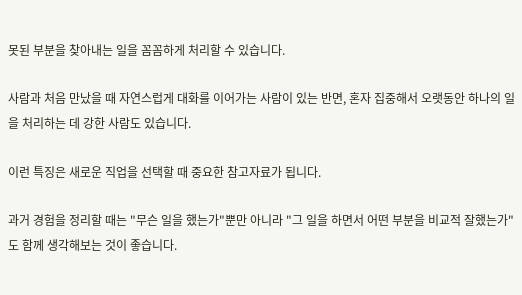못된 부분을 찾아내는 일을 꼼꼼하게 처리할 수 있습니다.

사람과 처음 만났을 때 자연스럽게 대화를 이어가는 사람이 있는 반면, 혼자 집중해서 오랫동안 하나의 일을 처리하는 데 강한 사람도 있습니다.

이런 특징은 새로운 직업을 선택할 때 중요한 참고자료가 됩니다.

과거 경험을 정리할 때는 "무슨 일을 했는가"뿐만 아니라 "그 일을 하면서 어떤 부분을 비교적 잘했는가"도 함께 생각해보는 것이 좋습니다.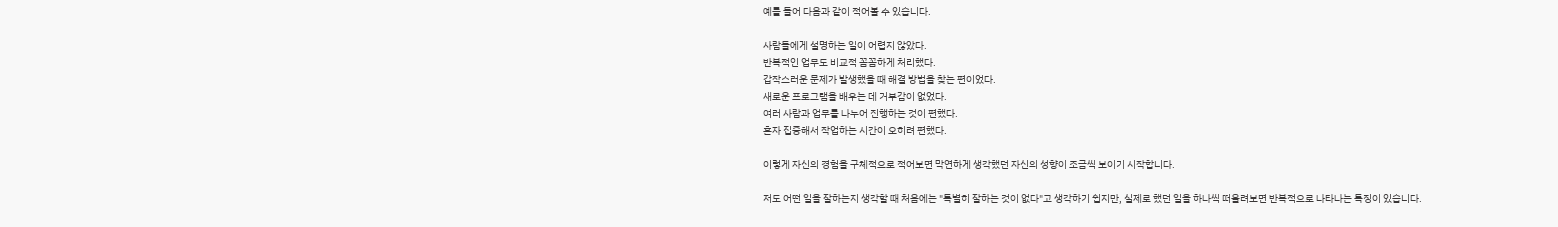예를 들어 다음과 같이 적어볼 수 있습니다.

사람들에게 설명하는 일이 어렵지 않았다.
반복적인 업무도 비교적 꼼꼼하게 처리했다.
갑작스러운 문제가 발생했을 때 해결 방법을 찾는 편이었다.
새로운 프로그램을 배우는 데 거부감이 없었다.
여러 사람과 업무를 나누어 진행하는 것이 편했다.
혼자 집중해서 작업하는 시간이 오히려 편했다.

이렇게 자신의 경험을 구체적으로 적어보면 막연하게 생각했던 자신의 성향이 조금씩 보이기 시작합니다.

저도 어떤 일을 잘하는지 생각할 때 처음에는 "특별히 잘하는 것이 없다"고 생각하기 쉽지만, 실제로 했던 일을 하나씩 떠올려보면 반복적으로 나타나는 특징이 있습니다.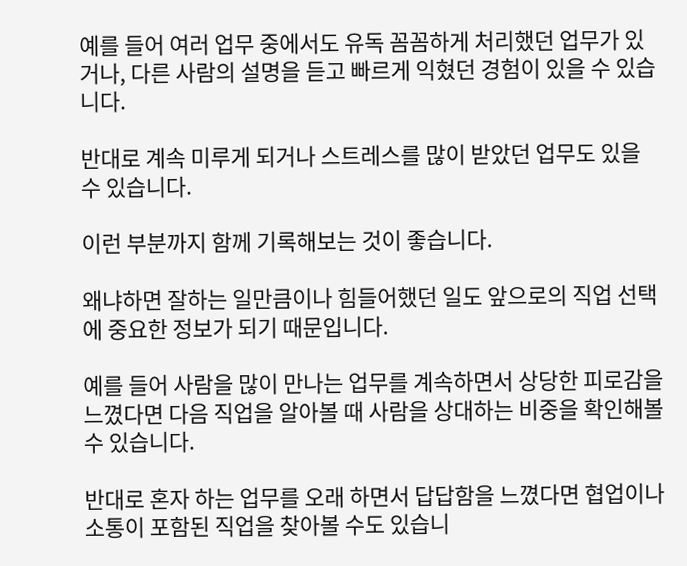예를 들어 여러 업무 중에서도 유독 꼼꼼하게 처리했던 업무가 있거나, 다른 사람의 설명을 듣고 빠르게 익혔던 경험이 있을 수 있습니다.

반대로 계속 미루게 되거나 스트레스를 많이 받았던 업무도 있을 수 있습니다.

이런 부분까지 함께 기록해보는 것이 좋습니다.

왜냐하면 잘하는 일만큼이나 힘들어했던 일도 앞으로의 직업 선택에 중요한 정보가 되기 때문입니다.

예를 들어 사람을 많이 만나는 업무를 계속하면서 상당한 피로감을 느꼈다면 다음 직업을 알아볼 때 사람을 상대하는 비중을 확인해볼 수 있습니다.

반대로 혼자 하는 업무를 오래 하면서 답답함을 느꼈다면 협업이나 소통이 포함된 직업을 찾아볼 수도 있습니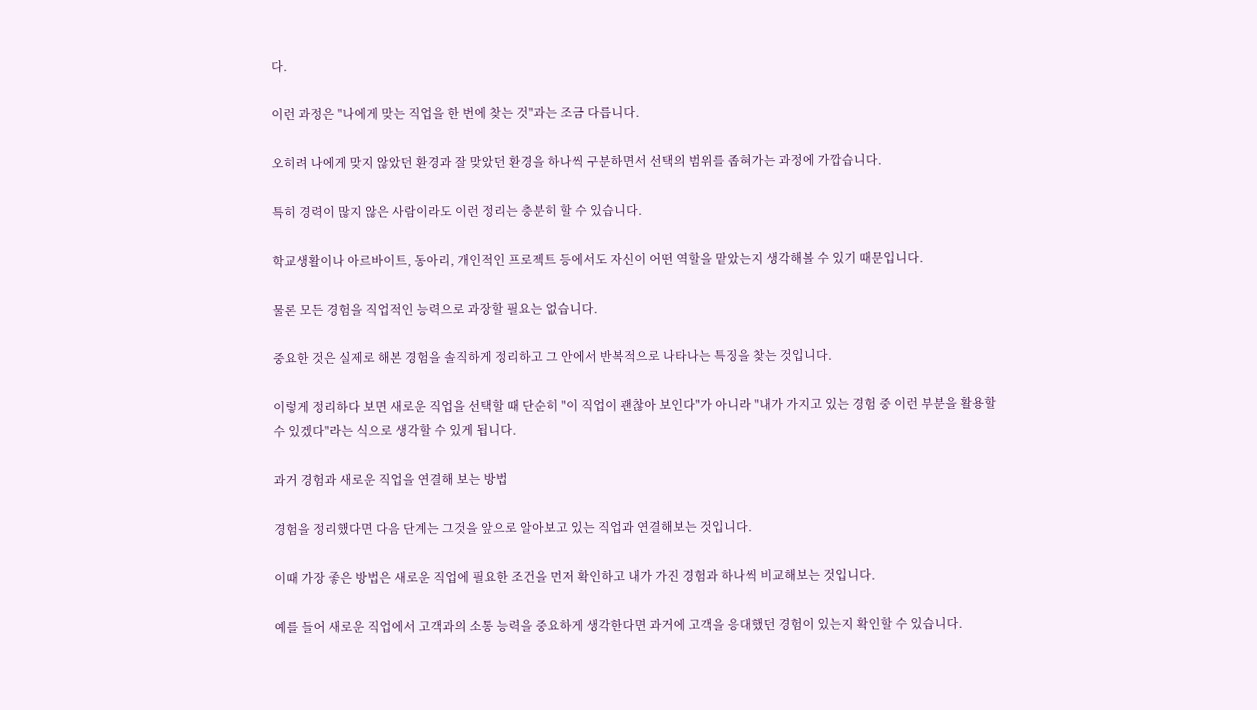다.

이런 과정은 "나에게 맞는 직업을 한 번에 찾는 것"과는 조금 다릅니다.

오히려 나에게 맞지 않았던 환경과 잘 맞았던 환경을 하나씩 구분하면서 선택의 범위를 좁혀가는 과정에 가깝습니다.

특히 경력이 많지 않은 사람이라도 이런 정리는 충분히 할 수 있습니다.

학교생활이나 아르바이트, 동아리, 개인적인 프로젝트 등에서도 자신이 어떤 역할을 맡았는지 생각해볼 수 있기 때문입니다.

물론 모든 경험을 직업적인 능력으로 과장할 필요는 없습니다.

중요한 것은 실제로 해본 경험을 솔직하게 정리하고 그 안에서 반복적으로 나타나는 특징을 찾는 것입니다.

이렇게 정리하다 보면 새로운 직업을 선택할 때 단순히 "이 직업이 괜찮아 보인다"가 아니라 "내가 가지고 있는 경험 중 이런 부분을 활용할 수 있겠다"라는 식으로 생각할 수 있게 됩니다.

과거 경험과 새로운 직업을 연결해 보는 방법

경험을 정리했다면 다음 단계는 그것을 앞으로 알아보고 있는 직업과 연결해보는 것입니다.

이때 가장 좋은 방법은 새로운 직업에 필요한 조건을 먼저 확인하고 내가 가진 경험과 하나씩 비교해보는 것입니다.

예를 들어 새로운 직업에서 고객과의 소통 능력을 중요하게 생각한다면 과거에 고객을 응대했던 경험이 있는지 확인할 수 있습니다.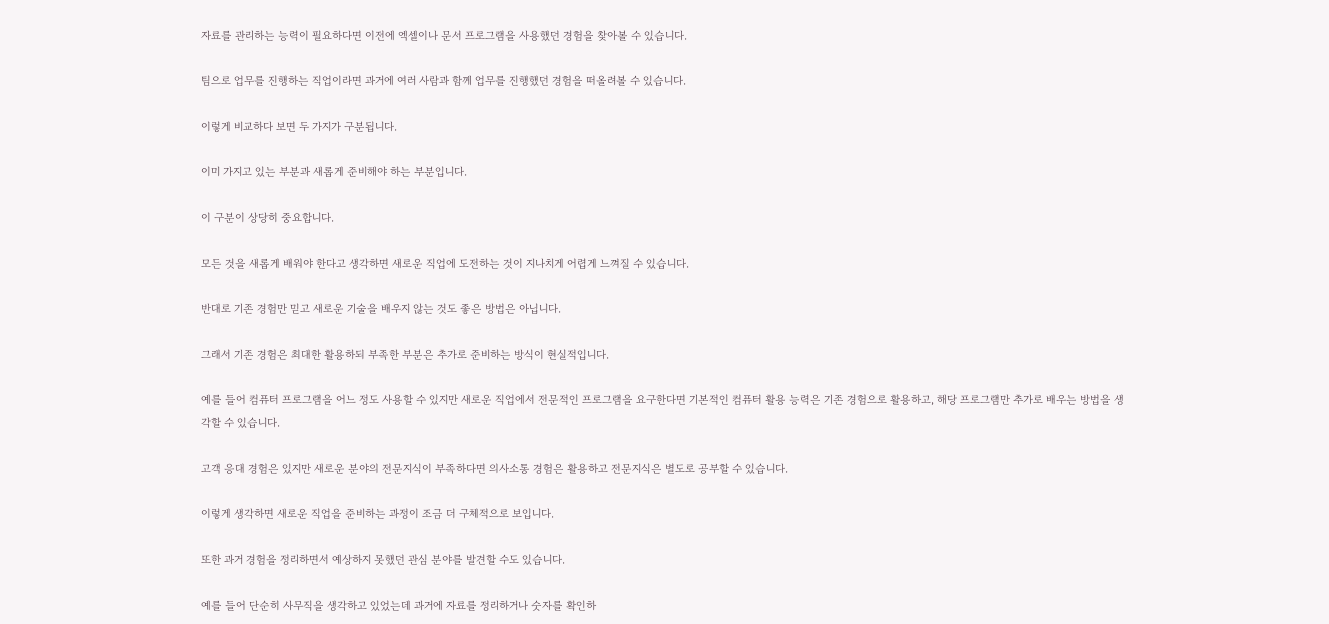자료를 관리하는 능력이 필요하다면 이전에 엑셀이나 문서 프로그램을 사용했던 경험을 찾아볼 수 있습니다.

팀으로 업무를 진행하는 직업이라면 과거에 여러 사람과 함께 업무를 진행했던 경험을 떠올려볼 수 있습니다.

이렇게 비교하다 보면 두 가지가 구분됩니다.

이미 가지고 있는 부분과 새롭게 준비해야 하는 부분입니다.

이 구분이 상당히 중요합니다.

모든 것을 새롭게 배워야 한다고 생각하면 새로운 직업에 도전하는 것이 지나치게 어렵게 느껴질 수 있습니다.

반대로 기존 경험만 믿고 새로운 기술을 배우지 않는 것도 좋은 방법은 아닙니다.

그래서 기존 경험은 최대한 활용하되 부족한 부분은 추가로 준비하는 방식이 현실적입니다.

예를 들어 컴퓨터 프로그램을 어느 정도 사용할 수 있지만 새로운 직업에서 전문적인 프로그램을 요구한다면 기본적인 컴퓨터 활용 능력은 기존 경험으로 활용하고, 해당 프로그램만 추가로 배우는 방법을 생각할 수 있습니다.

고객 응대 경험은 있지만 새로운 분야의 전문지식이 부족하다면 의사소통 경험은 활용하고 전문지식은 별도로 공부할 수 있습니다.

이렇게 생각하면 새로운 직업을 준비하는 과정이 조금 더 구체적으로 보입니다.

또한 과거 경험을 정리하면서 예상하지 못했던 관심 분야를 발견할 수도 있습니다.

예를 들어 단순히 사무직을 생각하고 있었는데 과거에 자료를 정리하거나 숫자를 확인하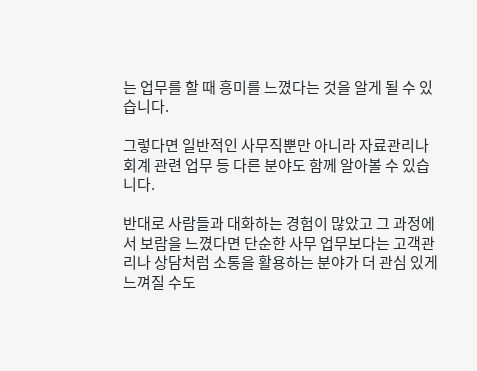는 업무를 할 때 흥미를 느꼈다는 것을 알게 될 수 있습니다.

그렇다면 일반적인 사무직뿐만 아니라 자료관리나 회계 관련 업무 등 다른 분야도 함께 알아볼 수 있습니다.

반대로 사람들과 대화하는 경험이 많았고 그 과정에서 보람을 느꼈다면 단순한 사무 업무보다는 고객관리나 상담처럼 소통을 활용하는 분야가 더 관심 있게 느껴질 수도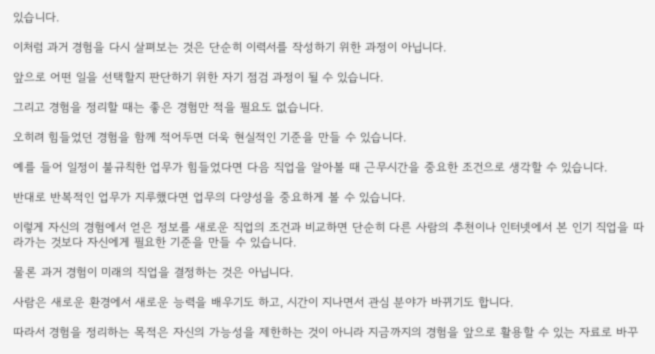있습니다.

이처럼 과거 경험을 다시 살펴보는 것은 단순히 이력서를 작성하기 위한 과정이 아닙니다.

앞으로 어떤 일을 선택할지 판단하기 위한 자기 점검 과정이 될 수 있습니다.

그리고 경험을 정리할 때는 좋은 경험만 적을 필요도 없습니다.

오히려 힘들었던 경험을 함께 적어두면 더욱 현실적인 기준을 만들 수 있습니다.

예를 들어 일정이 불규칙한 업무가 힘들었다면 다음 직업을 알아볼 때 근무시간을 중요한 조건으로 생각할 수 있습니다.

반대로 반복적인 업무가 지루했다면 업무의 다양성을 중요하게 볼 수 있습니다.

이렇게 자신의 경험에서 얻은 정보를 새로운 직업의 조건과 비교하면 단순히 다른 사람의 추천이나 인터넷에서 본 인기 직업을 따라가는 것보다 자신에게 필요한 기준을 만들 수 있습니다.

물론 과거 경험이 미래의 직업을 결정하는 것은 아닙니다.

사람은 새로운 환경에서 새로운 능력을 배우기도 하고, 시간이 지나면서 관심 분야가 바뀌기도 합니다.

따라서 경험을 정리하는 목적은 자신의 가능성을 제한하는 것이 아니라 지금까지의 경험을 앞으로 활용할 수 있는 자료로 바꾸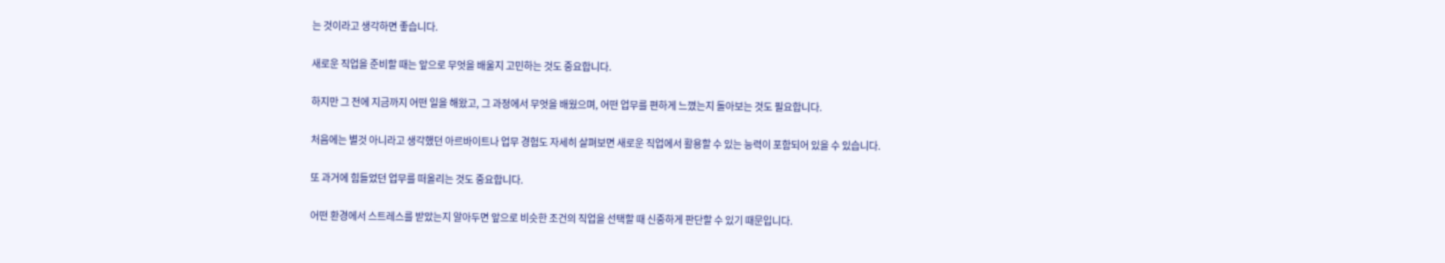는 것이라고 생각하면 좋습니다.

새로운 직업을 준비할 때는 앞으로 무엇을 배울지 고민하는 것도 중요합니다.

하지만 그 전에 지금까지 어떤 일을 해왔고, 그 과정에서 무엇을 배웠으며, 어떤 업무를 편하게 느꼈는지 돌아보는 것도 필요합니다.

처음에는 별것 아니라고 생각했던 아르바이트나 업무 경험도 자세히 살펴보면 새로운 직업에서 활용할 수 있는 능력이 포함되어 있을 수 있습니다.

또 과거에 힘들었던 업무를 떠올리는 것도 중요합니다.

어떤 환경에서 스트레스를 받았는지 알아두면 앞으로 비슷한 조건의 직업을 선택할 때 신중하게 판단할 수 있기 때문입니다.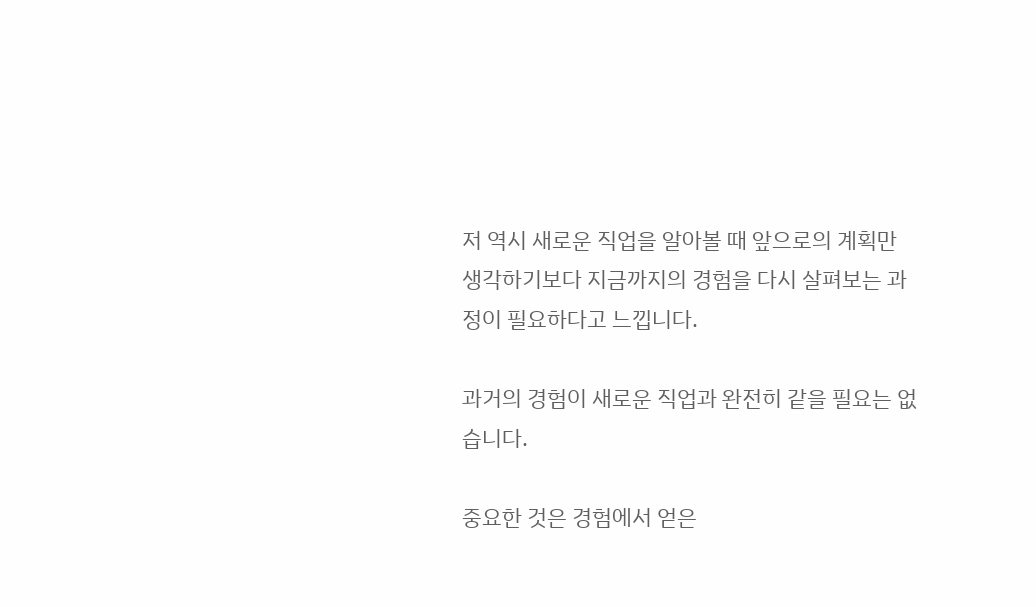저 역시 새로운 직업을 알아볼 때 앞으로의 계획만 생각하기보다 지금까지의 경험을 다시 살펴보는 과정이 필요하다고 느낍니다.

과거의 경험이 새로운 직업과 완전히 같을 필요는 없습니다.

중요한 것은 경험에서 얻은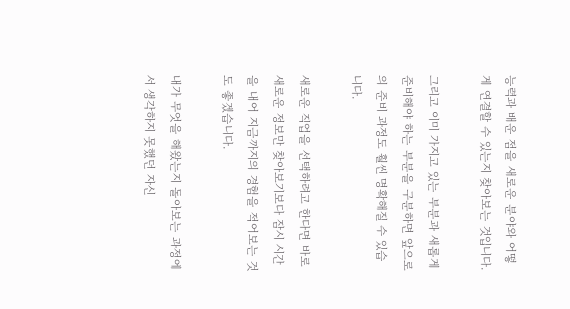능력과 배운 점을 새로운 분야와 어떻게 연결할 수 있는지 찾아보는 것입니다.

그리고 이미 가지고 있는 부분과 새롭게 준비해야 하는 부분을 구분하면 앞으로의 준비 과정도 훨씬 명확해질 수 있습니다.

새로운 직업을 선택하려고 한다면 바로 새로운 정보만 찾아보기보다 잠시 시간을 내어 지금까지의 경험을 적어보는 것도 좋겠습니다.

내가 무엇을 해왔는지 돌아보는 과정에서 생각하지 못했던 자신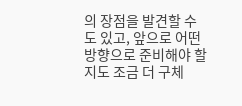의 장점을 발견할 수도 있고, 앞으로 어떤 방향으로 준비해야 할지도 조금 더 구체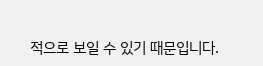적으로 보일 수 있기 때문입니다.